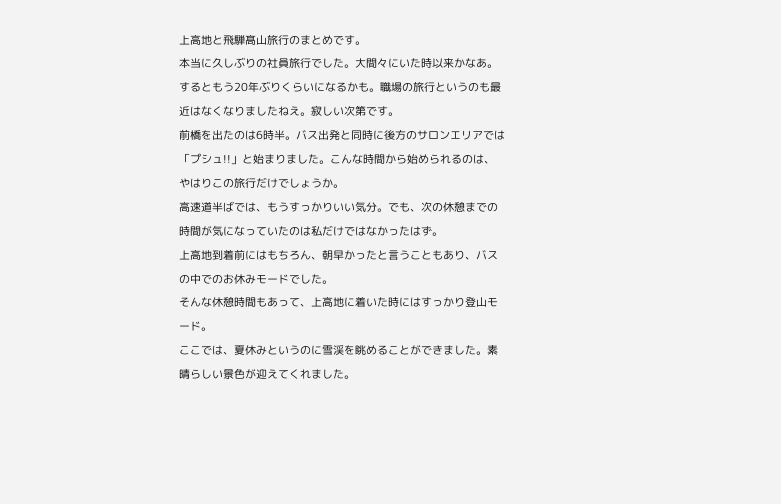上高地と飛騨髙山旅行のまとめです。
本当に久しぶりの社員旅行でした。大間々にいた時以来かなあ。するともう20年ぶりくらいになるかも。職場の旅行というのも最近はなくなりましたねえ。寂しい次第です。
前橋を出たのは6時半。バス出発と同時に後方のサロンエリアでは「プシュ!!」と始まりました。こんな時間から始められるのは、やはりこの旅行だけでしょうか。
高速道半ばでは、もうすっかりいい気分。でも、次の休憩までの時間が気になっていたのは私だけではなかったはず。
上高地到着前にはもちろん、朝早かったと言うこともあり、バスの中でのお休みモードでした。
そんな休憩時間もあって、上高地に着いた時にはすっかり登山モード。
ここでは、夏休みというのに雪渓を眺めることができました。素晴らしい景色が迎えてくれました。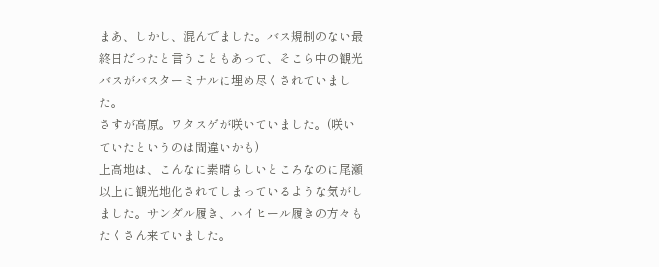まあ、しかし、混んでました。バス規制のない最終日だったと言うこともあって、そこら中の観光バスがバスターミナルに埋め尽くされていました。
さすが高原。ワタスゲが咲いていました。(咲いていたというのは間違いかも)
上高地は、こんなに素晴らしいところなのに尾瀬以上に観光地化されてしまっているような気がしました。サンダル履き、ハイヒール履きの方々もたくさん来ていました。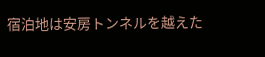宿泊地は安房トンネルを越えた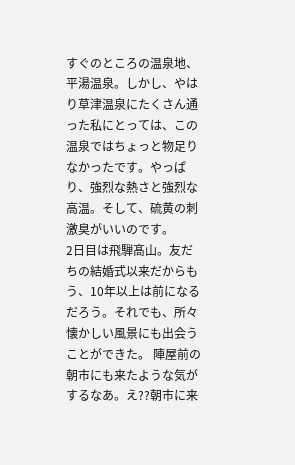すぐのところの温泉地、平湯温泉。しかし、やはり草津温泉にたくさん通った私にとっては、この温泉ではちょっと物足りなかったです。やっぱり、強烈な熱さと強烈な高温。そして、硫黄の刺激臭がいいのです。
2日目は飛騨髙山。友だちの結婚式以来だからもう、10年以上は前になるだろう。それでも、所々懐かしい風景にも出会うことができた。 陣屋前の朝市にも来たような気がするなあ。え??朝市に来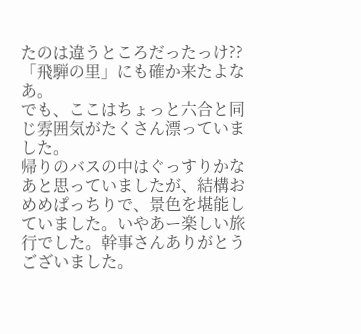たのは違うところだったっけ??
「飛騨の里」にも確か来たよなあ。
でも、ここはちょっと六合と同じ雰囲気がたくさん漂っていました。
帰りのバスの中はぐっすりかなあと思っていましたが、結構おめめぱっちりで、景色を堪能していました。いやあー楽しい旅行でした。幹事さんありがとうございました。